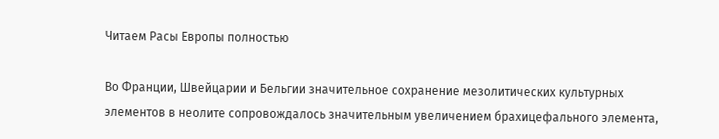Читаем Расы Европы полностью

Во Франции, Швейцарии и Бельгии значительное сохранение мезолитических культурных элементов в неолите сопровождалось значительным увеличением брахицефального элемента,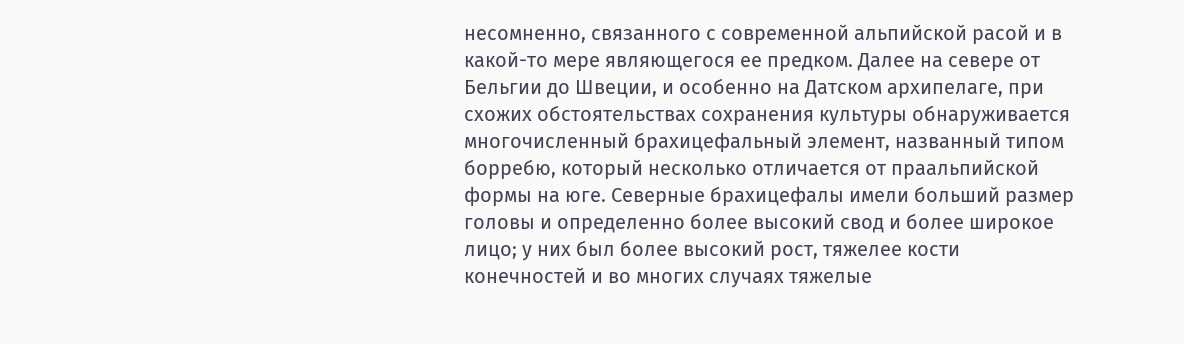несомненно, связанного с современной альпийской расой и в какой-то мере являющегося ее предком. Далее на севере от Бельгии до Швеции, и особенно на Датском архипелаге, при схожих обстоятельствах сохранения культуры обнаруживается многочисленный брахицефальный элемент, названный типом борребю, который несколько отличается от праальпийской формы на юге. Северные брахицефалы имели больший размер головы и определенно более высокий свод и более широкое лицо; у них был более высокий рост, тяжелее кости конечностей и во многих случаях тяжелые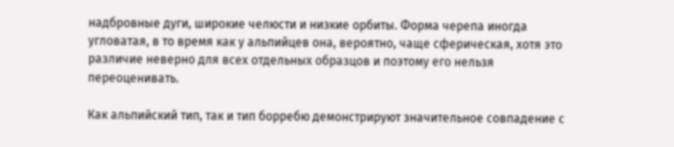надбровные дуги, широкие челюсти и низкие орбиты. Форма черепа иногда угловатая, в то время как у альпийцев она, вероятно, чаще сферическая, хотя это различие неверно для всех отдельных образцов и поэтому его нельзя переоценивать.

Как альпийский тип, так и тип борребю демонстрируют значительное совпадение с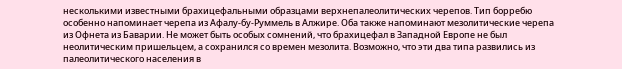несколькими известными брахицефальными образцами верхнепалеолитических черепов. Тип борребю особенно напоминает черепа из Афалу-бу-Руммель в Алжире. Оба также напоминают мезолитические черепа из Офнета из Баварии. Не может быть особых сомнений, что брахицефал в Западной Европе не был неолитическим пришельцем, а сохранился со времен мезолита. Возможно, что эти два типа развились из палеолитического населения в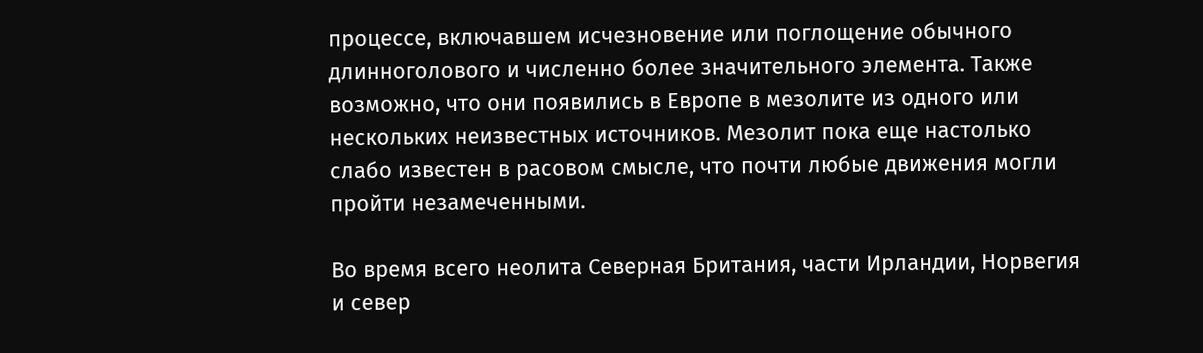процессе, включавшем исчезновение или поглощение обычного длинноголового и численно более значительного элемента. Также возможно, что они появились в Европе в мезолите из одного или нескольких неизвестных источников. Мезолит пока еще настолько слабо известен в расовом смысле, что почти любые движения могли пройти незамеченными.

Во время всего неолита Северная Британия, части Ирландии, Норвегия и север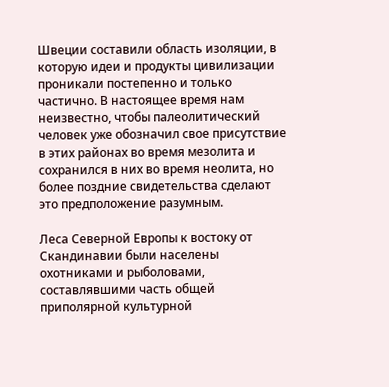Швеции составили область изоляции, в которую идеи и продукты цивилизации проникали постепенно и только частично. В настоящее время нам неизвестно, чтобы палеолитический человек уже обозначил свое присутствие в этих районах во время мезолита и сохранился в них во время неолита, но более поздние свидетельства сделают это предположение разумным.

Леса Северной Европы к востоку от Скандинавии были населены охотниками и рыболовами, составлявшими часть общей приполярной культурной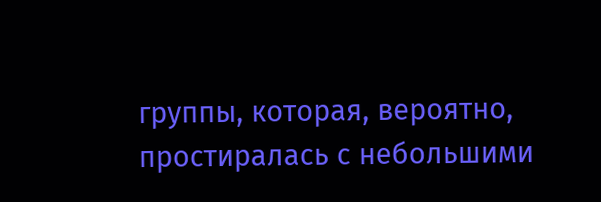группы, которая, вероятно, простиралась с небольшими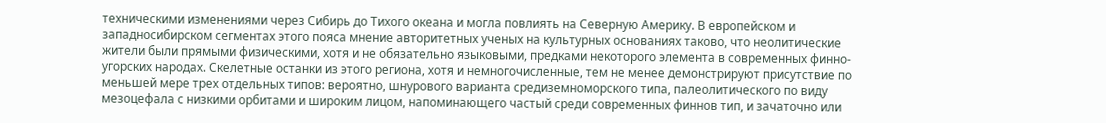техническими изменениями через Сибирь до Тихого океана и могла повлиять на Северную Америку. В европейском и западносибирском сегментах этого пояса мнение авторитетных ученых на культурных основаниях таково, что неолитические жители были прямыми физическими, хотя и не обязательно языковыми, предками некоторого элемента в современных финно-угорских народах. Скелетные останки из этого региона, хотя и немногочисленные, тем не менее демонстрируют присутствие по меньшей мере трех отдельных типов: вероятно, шнурового варианта средиземноморского типа, палеолитического по виду мезоцефала с низкими орбитами и широким лицом, напоминающего частый среди современных финнов тип, и зачаточно или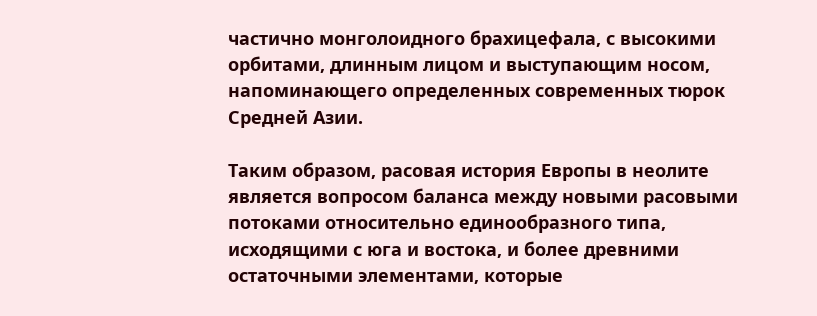частично монголоидного брахицефала, с высокими орбитами, длинным лицом и выступающим носом, напоминающего определенных современных тюрок Средней Азии.

Таким образом, расовая история Европы в неолите является вопросом баланса между новыми расовыми потоками относительно единообразного типа, исходящими с юга и востока, и более древними остаточными элементами, которые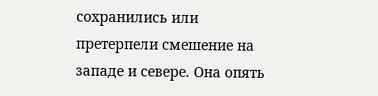сохранились или претерпели смешение на западе и севере. Она опять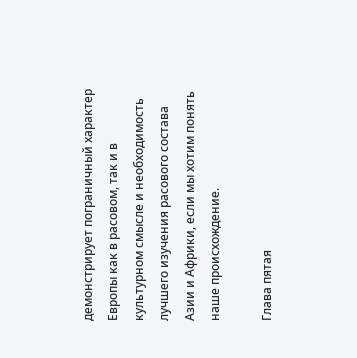демонстрирует пограничный характер Европы как в расовом, так и в культурном смысле и необходимость лучшего изучения расового состава Азии и Африки, если мы хотим понять наше происхождение.

Глава пятая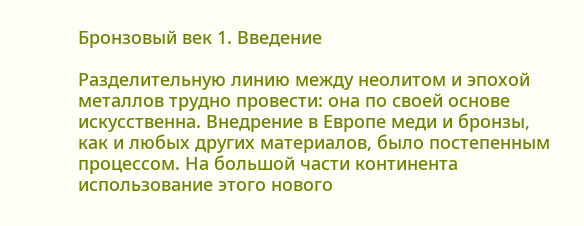Бронзовый век 1. Введение

Разделительную линию между неолитом и эпохой металлов трудно провести: она по своей основе искусственна. Внедрение в Европе меди и бронзы, как и любых других материалов, было постепенным процессом. На большой части континента использование этого нового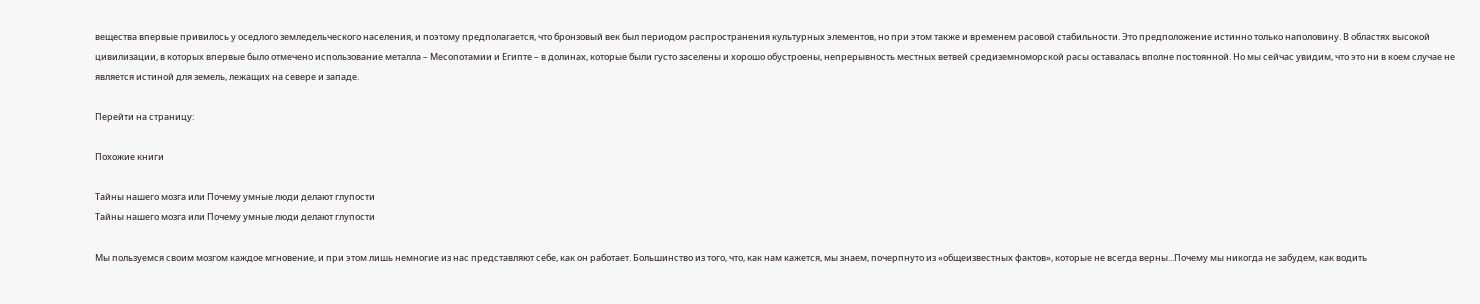вещества впервые привилось у оседлого земледельческого населения, и поэтому предполагается, что бронзовый век был периодом распространения культурных элементов, но при этом также и временем расовой стабильности. Это предположение истинно только наполовину. В областях высокой цивилизации, в которых впервые было отмечено использование металла – Месопотамии и Египте – в долинах, которые были густо заселены и хорошо обустроены, непрерывность местных ветвей средиземноморской расы оставалась вполне постоянной. Но мы сейчас увидим, что это ни в коем случае не является истиной для земель, лежащих на севере и западе.

Перейти на страницу:

Похожие книги

Тайны нашего мозга или Почему умные люди делают глупости
Тайны нашего мозга или Почему умные люди делают глупости

Мы пользуемся своим мозгом каждое мгновение, и при этом лишь немногие из нас представляют себе, как он работает. Большинство из того, что, как нам кажется, мы знаем, почерпнуто из «общеизвестных фактов», которые не всегда верны...Почему мы никогда не забудем, как водить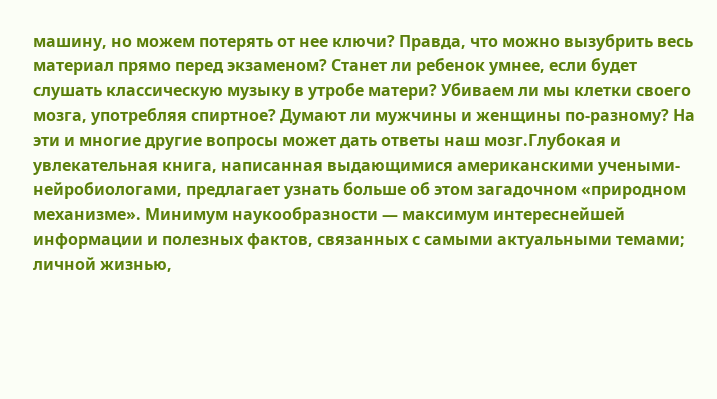машину, но можем потерять от нее ключи? Правда, что можно вызубрить весь материал прямо перед экзаменом? Станет ли ребенок умнее, если будет слушать классическую музыку в утробе матери? Убиваем ли мы клетки своего мозга, употребляя спиртное? Думают ли мужчины и женщины по-разному? На эти и многие другие вопросы может дать ответы наш мозг.Глубокая и увлекательная книга, написанная выдающимися американскими учеными-нейробиологами, предлагает узнать больше об этом загадочном «природном механизме». Минимум наукообразности — максимум интереснейшей информации и полезных фактов, связанных с самыми актуальными темами; личной жизнью,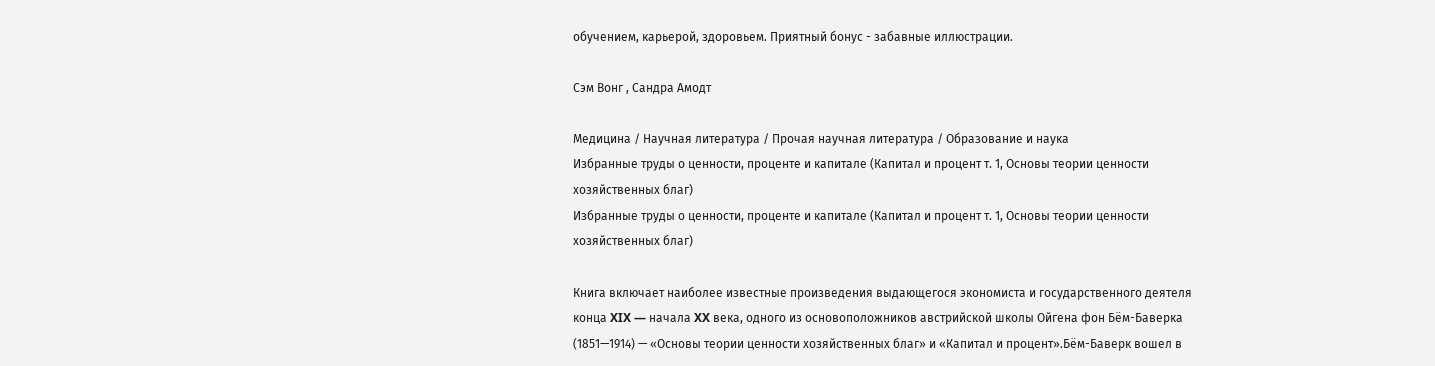обучением, карьерой, здоровьем. Приятный бонус - забавные иллюстрации.

Сэм Вонг , Сандра Амодт

Медицина / Научная литература / Прочая научная литература / Образование и наука
Избранные труды о ценности, проценте и капитале (Капитал и процент т. 1, Основы теории ценности хозяйственных благ)
Избранные труды о ценности, проценте и капитале (Капитал и процент т. 1, Основы теории ценности хозяйственных благ)

Книга включает наиболее известные произведения выдающегося экономиста и государственного деятеля конца XIX — начала XX века, одного из основоположников австрийской школы Ойгена фон Бём-Баверка (1851—1914) — «Основы теории ценности хозяйственных благ» и «Капитал и процент».Бём-Баверк вошел в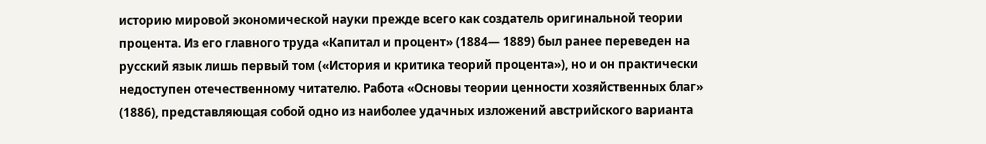историю мировой экономической науки прежде всего как создатель оригинальной теории процента. Из его главного труда «Капитал и процент» (1884— 1889) был ранее переведен на русский язык лишь первый том («История и критика теорий процента»), но и он практически недоступен отечественному читателю. Работа «Основы теории ценности хозяйственных благ» (1886), представляющая собой одно из наиболее удачных изложений австрийского варианта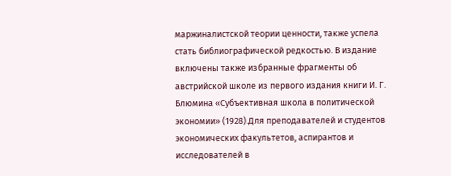маржиналистской теории ценности, также успела стать библиографической редкостью. В издание включены также избранные фрагменты об австрийской школе из первого издания книги И. Г. Блюмина «Субъективная школа в политической экономии» (1928).Для преподавателей и студентов экономических факультетов, аспирантов и исследователей в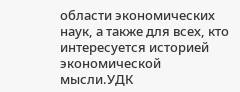области экономических наук, а также для всех, кто интересуется историей экономической мысли.УДК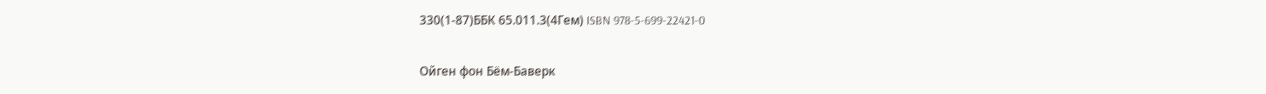330(1-87)ББК 65.011.3(4Гем) ISBN 978-5-699-22421-0

Ойген фон Бём-Баверк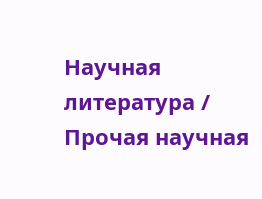Научная литература / Прочая научная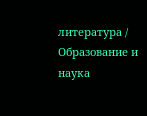литература / Образование и наука